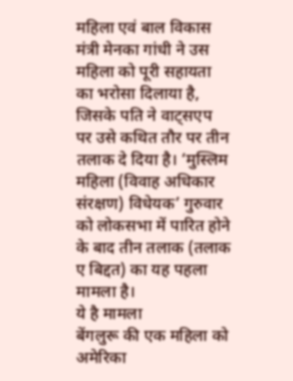महिला एवं बाल विकास मंत्री मेनका गांधी ने उस महिला को पूरी सहायता का भरोसा दिलाया है, जिसके पति ने वाट्सएप पर उसे कथित तौर पर तीन तलाक दे दिया है। ‘मुस्लिम महिला (विवाह अधिकार संरक्षण) विधेयक’ गुरुवार को लोकसभा में पारित होने के बाद तीन तलाक (तलाक ए बिद्दत) का यह पहला मामला है।
ये है मामला
बेंगलुरू की एक महिला को अमेरिका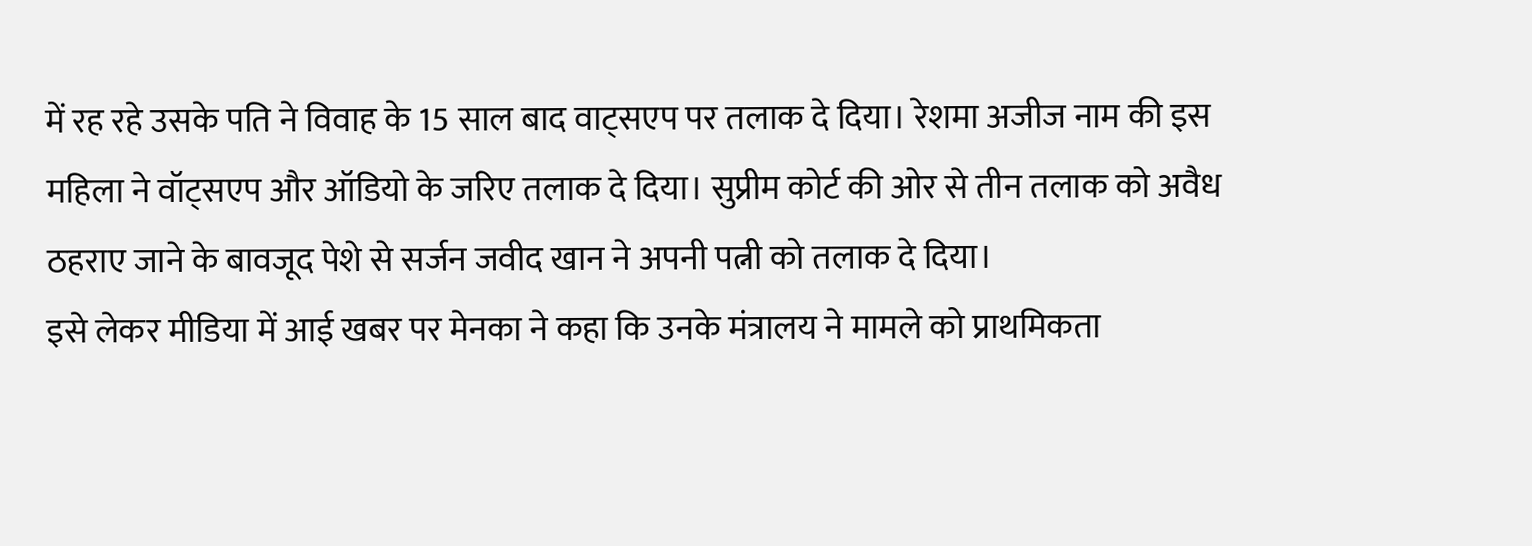में रह रहे उसके पति ने विवाह के 15 साल बाद वाट्सएप पर तलाक दे दिया। रेशमा अजीज नाम की इस महिला ने वॉट्सएप और ऑडियो के जरिए तलाक दे दिया। सुप्रीम कोर्ट की ओर से तीन तलाक को अवैध ठहराए जाने के बावजूद पेशे से सर्जन जवीद खान ने अपनी पत्नी को तलाक दे दिया।
इसे लेकर मीडिया में आई खबर पर मेनका ने कहा कि उनके मंत्रालय ने मामले को प्राथमिकता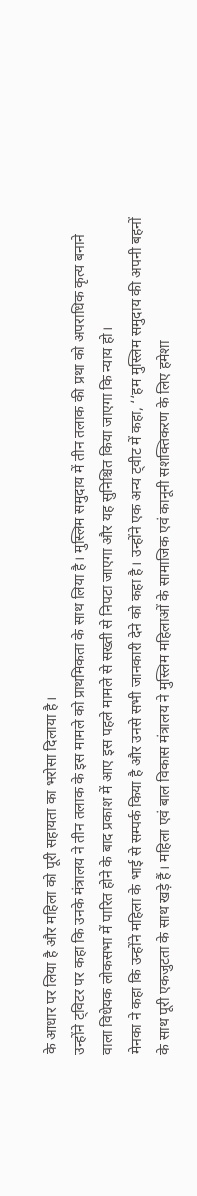के आधार पर लिया है और महिला को पूरी सहायता का भरोसा दिलाया है।
उन्होंने ट्विटर पर कहा कि उनके मंत्रालय ने तीन तलाक के इस मामले को प्राथमिकता के साथ लिया है। मुस्लिम समुदाय में तीन तलाक की प्रथा को अपराधिक कृत्य बनाने वाला विधेयक लोकसभा में पारित होने के बाद प्रकाश में आए इस पहले मामले से सख्ती से निपटा जाएगा और यह सुनिश्चित किया जाएगा कि न्याय हो।
मेनका ने कहा कि उन्होंने महिला के भाई से सम्पर्क किया है और उनसे सभी जानकारी देने को कहा है। उन्होंने एक अन्य ट्वीट में कहा, ‘‘हम मुस्लिम समुदाय की अपनी बहनों के साथ पूरी एकजुटता के साथ खड़े हैं। महिला एवं बाल विकास मंत्रालय ने मुस्लिम महिलाओं के सामाजिक एवं कानूनी सशक्तिकरण के लिए हमेशा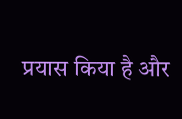प्रयास किया है और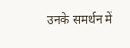उनके समर्थन में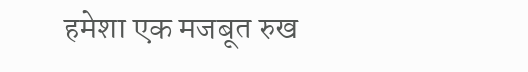हमेशा एक मजबूत रुख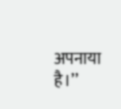अपनाया है।’’